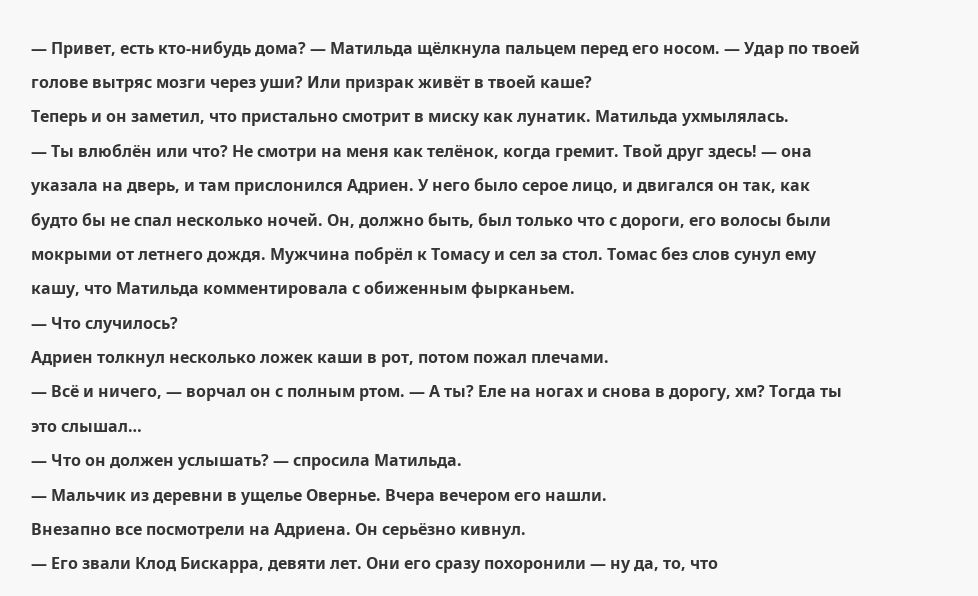— Привет, есть кто-нибудь дома? — Матильда щёлкнула пальцем перед его носом. — Удар по твоей голове вытряс мозги через уши? Или призрак живёт в твоей каше?
Теперь и он заметил, что пристально смотрит в миску как лунатик. Матильда ухмылялась.
— Ты влюблён или что? Не смотри на меня как телёнок, когда гремит. Твой друг здесь! — она указала на дверь, и там прислонился Адриен. У него было серое лицо, и двигался он так, как будто бы не спал несколько ночей. Он, должно быть, был только что с дороги, его волосы были мокрыми от летнего дождя. Мужчина побрёл к Томасу и сел за стол. Томас без слов сунул ему кашу, что Матильда комментировала с обиженным фырканьем.
— Что случилось?
Адриен толкнул несколько ложек каши в рот, потом пожал плечами.
— Всё и ничего, — ворчал он с полным ртом. — А ты? Еле на ногах и снова в дорогу, хм? Тогда ты это слышал…
— Что он должен услышать? — спросила Матильда.
— Мальчик из деревни в ущелье Овернье. Вчера вечером его нашли.
Внезапно все посмотрели на Адриена. Он серьёзно кивнул.
— Его звали Клод Бискарра, девяти лет. Они его сразу похоронили — ну да, то, что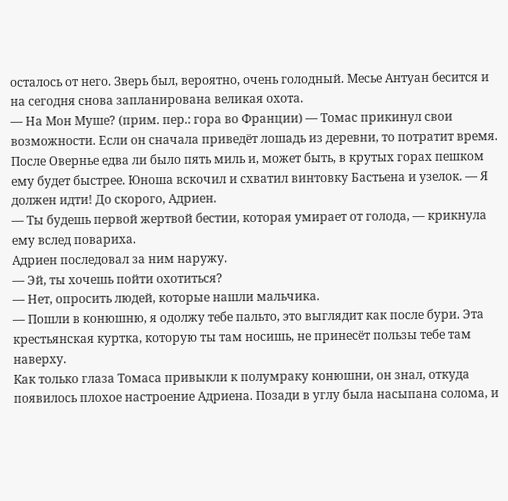осталось от него. Зверь был, вероятно, очень голодный. Месье Антуан бесится и на сегодня снова запланирована великая охота.
— На Мон Муше? (прим. пер.: гора во Франции) — Томас прикинул свои возможности. Если он сначала приведёт лошадь из деревни, то потратит время. После Овернье едва ли было пять миль и, может быть, в крутых горах пешком ему будет быстрее. Юноша вскочил и схватил винтовку Бастьена и узелок. — Я должен идти! До скорого, Адриен.
— Ты будешь первой жертвой бестии, которая умирает от голода, — крикнула ему вслед повариха.
Адриен последовал за ним наружу.
— Эй, ты хочешь пойти охотиться?
— Нет, опросить людей, которые нашли мальчика.
— Пошли в конюшню, я одолжу тебе пальто, это выглядит как после бури. Эта крестьянская куртка, которую ты там носишь, не принесёт пользы тебе там наверху.
Как только глаза Томаса привыкли к полумраку конюшни, он знал, откуда появилось плохое настроение Адриена. Позади в углу была насыпана солома, и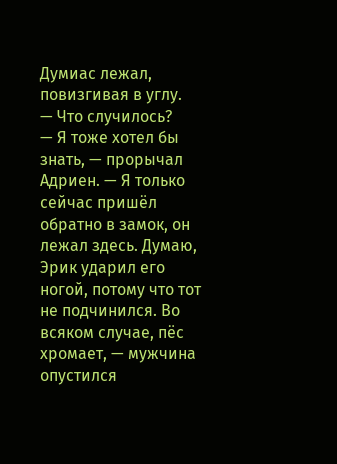Думиас лежал, повизгивая в углу.
— Что случилось?
— Я тоже хотел бы знать, — прорычал Адриен. — Я только сейчас пришёл обратно в замок, он лежал здесь. Думаю, Эрик ударил его ногой, потому что тот не подчинился. Во всяком случае, пёс хромает, — мужчина опустился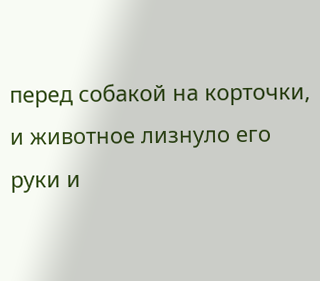перед собакой на корточки, и животное лизнуло его руки и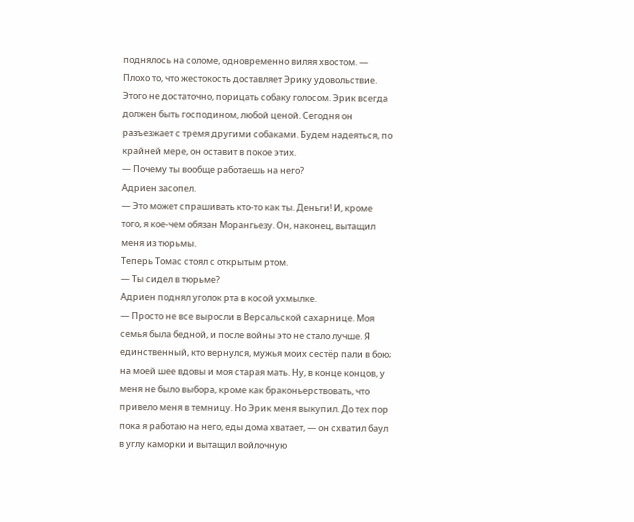поднялось на соломе, одновременно виляя хвостом. — Плохо то, что жестокость доставляет Эрику удовольствие. Этого не достаточно, порицать собаку голосом. Эрик всегда должен быть господином, любой ценой. Сегодня он разъезжает с тремя другими собаками. Будем надеяться, по крайней мере, он оставит в покое этих.
— Почему ты вообще работаешь на него?
Адриен засопел.
— Это может спрашивать кто-то как ты. Деньги! И, кроме того, я кое-чем обязан Морангьезу. Он, наконец, вытащил меня из тюрьмы.
Теперь Томас стоял с открытым ртом.
— Ты сидел в тюрьме?
Адриен поднял уголок рта в косой ухмылке.
— Просто не все выросли в Версальской сахарнице. Моя семья была бедной, и после войны это не стало лучше. Я единственный, кто вернулся, мужья моих сестёр пали в бою; на моей шее вдовы и моя старая мать. Ну, в конце концов, у меня не было выбора, кроме как браконьерствовать, что привело меня в темницу. Но Эрик меня выкупил. До тех пор пока я работаю на него, еды дома хватает, — он схватил баул в углу каморки и вытащил войлочную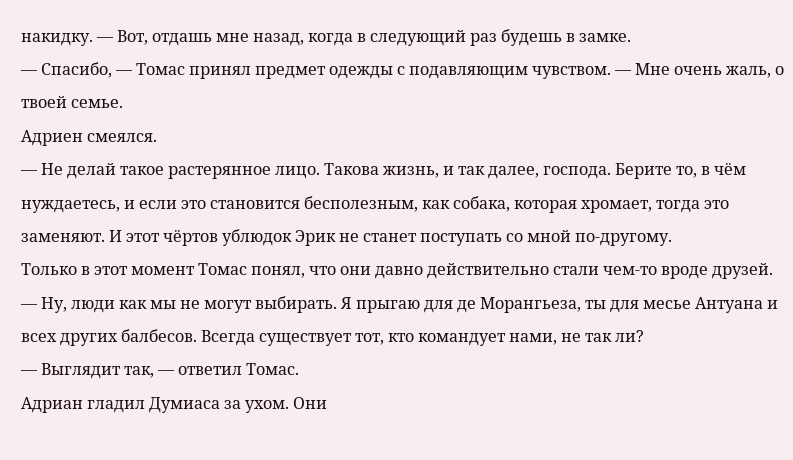накидку. — Вот, отдашь мне назад, когда в следующий раз будешь в замке.
— Спасибо, — Томас принял предмет одежды с подавляющим чувством. — Мне очень жаль, о твоей семье.
Адриен смеялся.
— Не делай такое растерянное лицо. Такова жизнь, и так далее, господа. Берите то, в чём нуждаетесь, и если это становится бесполезным, как собака, которая хромает, тогда это заменяют. И этот чёртов ублюдок Эрик не станет поступать со мной по-другому.
Только в этот момент Томас понял, что они давно действительно стали чем-то вроде друзей.
— Ну, люди как мы не могут выбирать. Я прыгаю для де Морангьеза, ты для месье Антуана и всех других балбесов. Всегда существует тот, кто командует нами, не так ли?
— Выглядит так, — ответил Томас.
Адриан гладил Думиаса за ухом. Они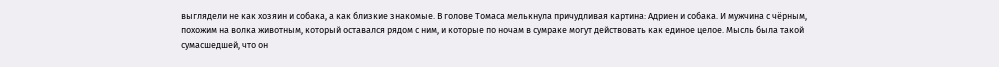выглядели не как хозяин и собака, а как близкие знакомые. В голове Томаса мелькнула причудливая картина: Адриен и собака. И мужчина с чёрным, похожим на волка животным, который оставался рядом с ним, и которые по ночам в сумраке могут действовать как единое целое. Мысль была такой сумасшедшей, что он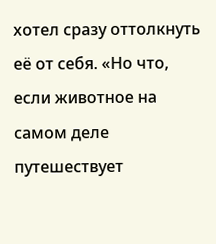хотел сразу оттолкнуть её от себя. «Но что, если животное на самом деле путешествует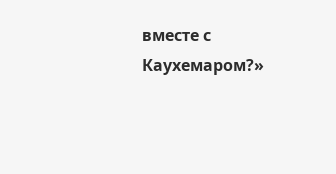вместе с Каухемаром?»